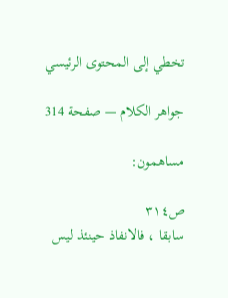تخطي إلى المحتوى الرئيسي

جواهر الكلام — صفحة 314

مساهمون:

ص٣١٤
سابقا ، فالانفاذ حينئذ ليس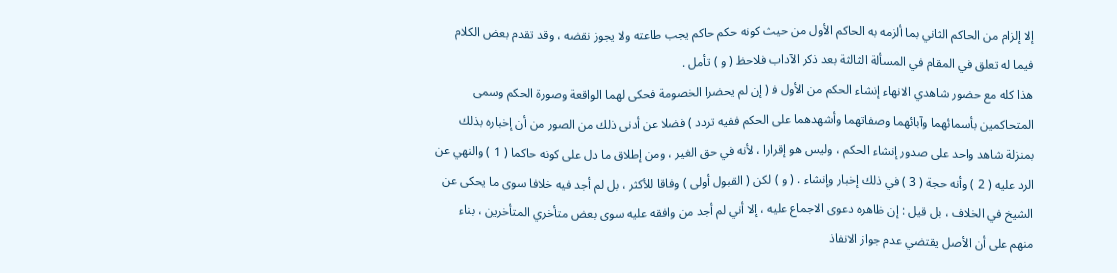إلا إلزام من الحاكم الثاني بما ألزمه به الحاكم الأول من حيث كونه حكم حاكم يجب طاعته ولا يجوز نقضه ، وقد تقدم بعض الكلام فيما له تعلق في المقام في المسألة الثالثة بعد ذكر الآداب فلاحظ ( و ) تأمل .
هذا كله مع حضور شاهدي الانهاء إنشاء الحكم من الأول ف‍ ( إن لم يحضرا الخصومة فحكى لهما الواقعة وصورة الحكم وسمى المتحاكمين بأسمائهما وآبائهما وصفاتهما وأشهدهما على الحكم ففيه تردد ) فضلا عن أدنى ذلك من الصور من أن إخباره بذلك بمنزلة شاهد واحد على صدور إنشاء الحكم ، وليس هو إقرارا ، لأنه في حق الغير ، ومن إطلاق ما دل على كونه حاكما ( 1 ) والنهي عن الرد عليه ( 2 ) وأنه حجة ( 3 ) في ذلك إخبار وإنشاء . ( و ) لكن ( القبول أولى ) وفاقا للأكثر ، بل لم أجد فيه خلافا سوى ما يحكى عن الشيخ في الخلاف ، بل قيل : إن ظاهره دعوى الاجماع عليه ، إلا أني لم أجد من وافقه عليه سوى بعض متأخري المتأخرين ، بناء منهم على أن الأصل يقتضي عدم جواز الانفاذ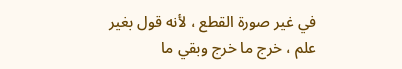في غير صورة القطع ، لأنه قول بغير علم ، خرج ما خرج وبقي ما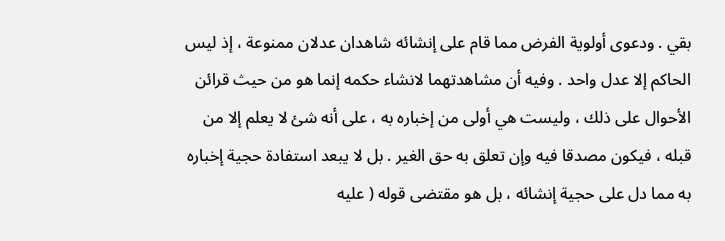بقي . ودعوى أولوية الفرض مما قام على إنشائه شاهدان عدلان ممنوعة ، إذ ليس الحاكم إلا عدل واحد . وفيه أن مشاهدتهما لانشاء حكمه إنما هو من حيث قرائن الأحوال على ذلك ، وليست هي أولى من إخباره به ، على أنه شئ لا يعلم إلا من قبله ، فيكون مصدقا فيه وإن تعلق به حق الغير . بل لا يبعد استفادة حجية إخباره به مما دل على حجية إنشائه ، بل هو مقتضى قوله ( عليه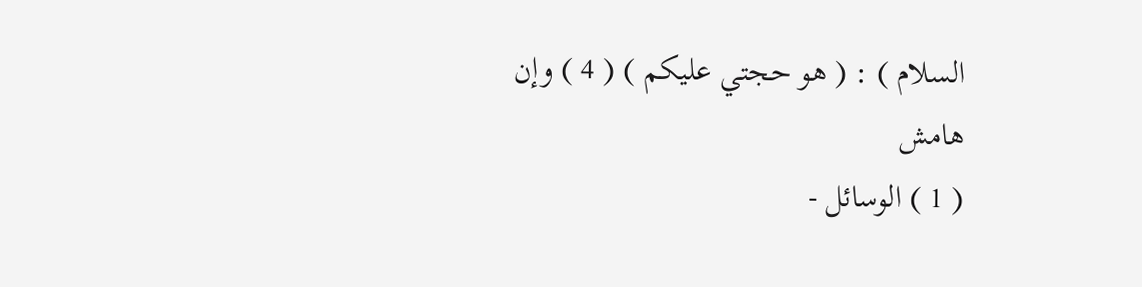السلام ) : ( هو حجتي عليكم ) ( 4 ) وإن
هامش
( 1 ) الوسائل -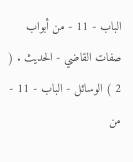الباب - 11 - من أبواب صفات القاضي - الحديث . ( 2 ) الوسائل - الباب - 11 - من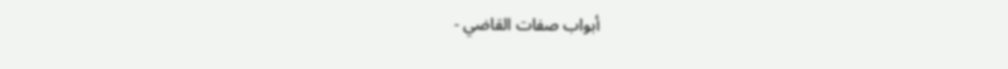أبواب صفات القاضي -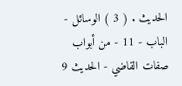الحديث . ( 3 ) الوسائل - الباب - 11 - من أبواب صفات القاضي - الحديث 9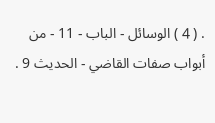. ( 4 ) الوسائل - الباب - 11 - من أبواب صفات القاضي - الحديث 9 .